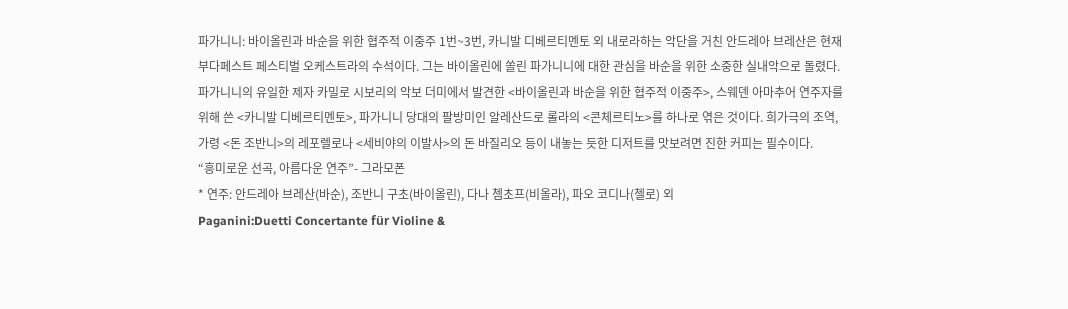파가니니: 바이올린과 바순을 위한 협주적 이중주 1번~3번, 카니발 디베르티멘토 외 내로라하는 악단을 거친 안드레아 브레산은 현재 부다페스트 페스티벌 오케스트라의 수석이다. 그는 바이올린에 쏠린 파가니니에 대한 관심을 바순을 위한 소중한 실내악으로 돌렸다. 파가니니의 유일한 제자 카밀로 시보리의 악보 더미에서 발견한 <바이올린과 바순을 위한 협주적 이중주>, 스웨덴 아마추어 연주자를 위해 쓴 <카니발 디베르티멘토>, 파가니니 당대의 팔방미인 알레산드로 롤라의 <콘체르티노>를 하나로 엮은 것이다. 희가극의 조역, 가령 <돈 조반니>의 레포렐로나 <세비야의 이발사>의 돈 바질리오 등이 내놓는 듯한 디저트를 맛보려면 진한 커피는 필수이다.
“흥미로운 선곡, 아름다운 연주”- 그라모폰
* 연주: 안드레아 브레산(바순), 조반니 구초(바이올린), 다나 쳄초프(비올라), 파오 코디나(첼로) 외
Paganini:Duetti Concertante für Violine &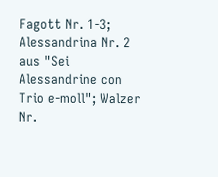Fagott Nr. 1-3; Alessandrina Nr. 2 aus "Sei Alessandrine con Trio e-moll"; Walzer Nr.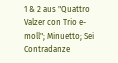1 & 2 aus "Quattro Valzer con Trio e-moll"; Minuetto; Sei Contradanze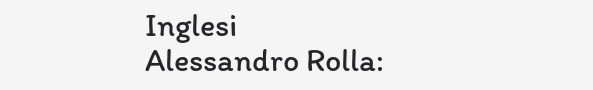Inglesi
Alessandro Rolla: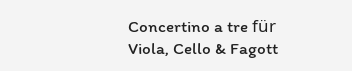Concertino a tre für Viola, Cello & Fagott